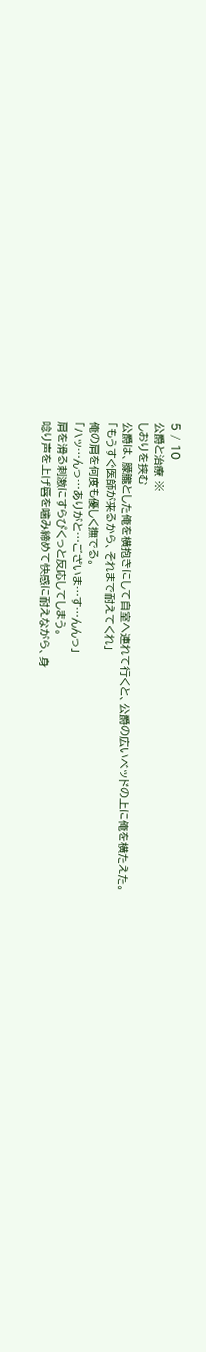5 / 10
公爵と治療 ※
しおりを挟む
公爵は、朦朧とした俺を横抱きにして自室へ連れて行くと、公爵の広いベッドの上に俺を横たえた。
「もうすぐ医師が来るから、それまで耐えてくれ」
俺の肩を何度も優しく撫でる。
「ハッ…んっ…ありがと…ございま…す…んんっ」
肩を滑る刺激にすらぴくっと反応してしまう。
唸り声を上げ唇を噛み締めて快感に耐えながら、身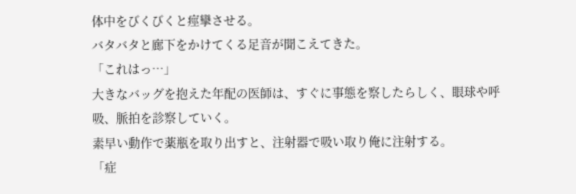体中をびくびくと痙攣させる。
バタバタと廊下をかけてくる足音が聞こえてきた。
「これはっ…」
大きなバッグを抱えた年配の医師は、すぐに事態を察したらしく、眼球や呼吸、脈拍を診察していく。
素早い動作で薬瓶を取り出すと、注射器で吸い取り俺に注射する。
「症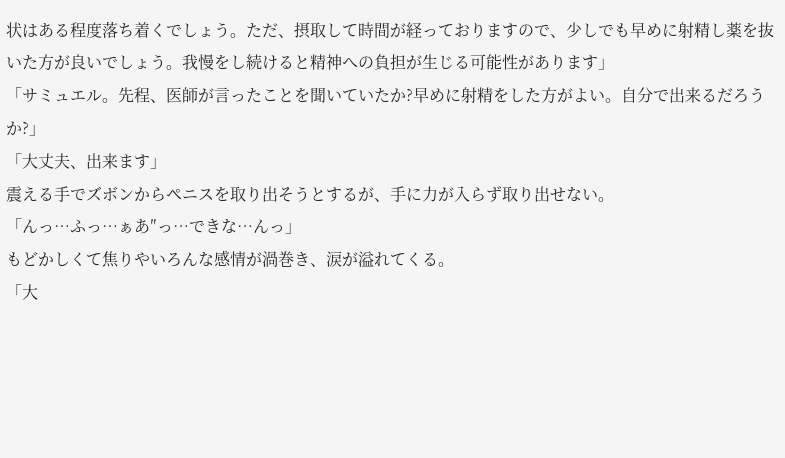状はある程度落ち着くでしょう。ただ、摂取して時間が経っておりますので、少しでも早めに射精し薬を抜いた方が良いでしょう。我慢をし続けると精神への負担が生じる可能性があります」
「サミュエル。先程、医師が言ったことを聞いていたか?早めに射精をした方がよい。自分で出来るだろうか?」
「大丈夫、出来ます」
震える手でズボンからペニスを取り出そうとするが、手に力が入らず取り出せない。
「んっ…ふっ…ぁあ″っ…できな…んっ」
もどかしくて焦りやいろんな感情が渦巻き、涙が溢れてくる。
「大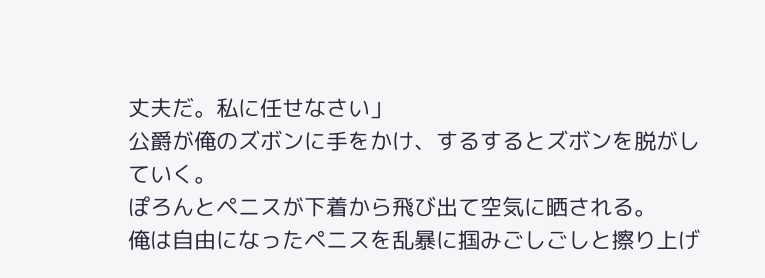丈夫だ。私に任せなさい」
公爵が俺のズボンに手をかけ、するするとズボンを脱がしていく。
ぽろんとペニスが下着から飛び出て空気に晒される。
俺は自由になったペニスを乱暴に掴みごしごしと擦り上げ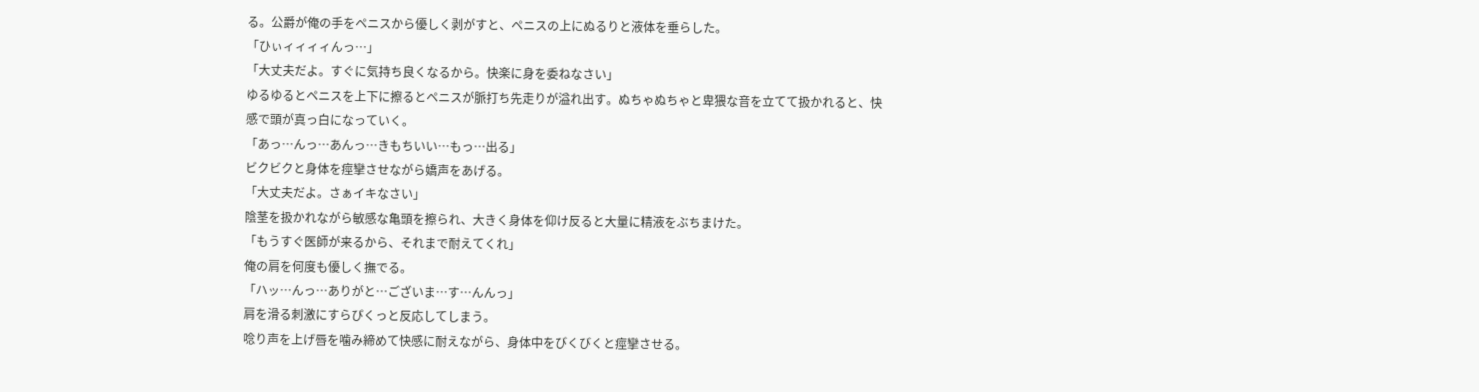る。公爵が俺の手をペニスから優しく剥がすと、ペニスの上にぬるりと液体を垂らした。
「ひぃィィィィんっ…」
「大丈夫だよ。すぐに気持ち良くなるから。快楽に身を委ねなさい」
ゆるゆるとペニスを上下に擦るとペニスが脈打ち先走りが溢れ出す。ぬちゃぬちゃと卑猥な音を立てて扱かれると、快感で頭が真っ白になっていく。
「あっ…んっ…あんっ…きもちいい…もっ…出る」
ビクビクと身体を痙攣させながら嬌声をあげる。
「大丈夫だよ。さぁイキなさい」
陰茎を扱かれながら敏感な亀頭を擦られ、大きく身体を仰け反ると大量に精液をぶちまけた。
「もうすぐ医師が来るから、それまで耐えてくれ」
俺の肩を何度も優しく撫でる。
「ハッ…んっ…ありがと…ございま…す…んんっ」
肩を滑る刺激にすらぴくっと反応してしまう。
唸り声を上げ唇を噛み締めて快感に耐えながら、身体中をびくびくと痙攣させる。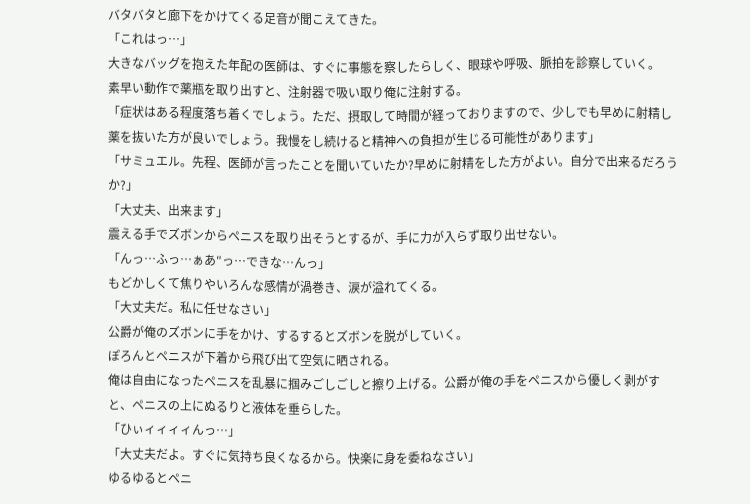バタバタと廊下をかけてくる足音が聞こえてきた。
「これはっ…」
大きなバッグを抱えた年配の医師は、すぐに事態を察したらしく、眼球や呼吸、脈拍を診察していく。
素早い動作で薬瓶を取り出すと、注射器で吸い取り俺に注射する。
「症状はある程度落ち着くでしょう。ただ、摂取して時間が経っておりますので、少しでも早めに射精し薬を抜いた方が良いでしょう。我慢をし続けると精神への負担が生じる可能性があります」
「サミュエル。先程、医師が言ったことを聞いていたか?早めに射精をした方がよい。自分で出来るだろうか?」
「大丈夫、出来ます」
震える手でズボンからペニスを取り出そうとするが、手に力が入らず取り出せない。
「んっ…ふっ…ぁあ″っ…できな…んっ」
もどかしくて焦りやいろんな感情が渦巻き、涙が溢れてくる。
「大丈夫だ。私に任せなさい」
公爵が俺のズボンに手をかけ、するするとズボンを脱がしていく。
ぽろんとペニスが下着から飛び出て空気に晒される。
俺は自由になったペニスを乱暴に掴みごしごしと擦り上げる。公爵が俺の手をペニスから優しく剥がすと、ペニスの上にぬるりと液体を垂らした。
「ひぃィィィィんっ…」
「大丈夫だよ。すぐに気持ち良くなるから。快楽に身を委ねなさい」
ゆるゆるとペニ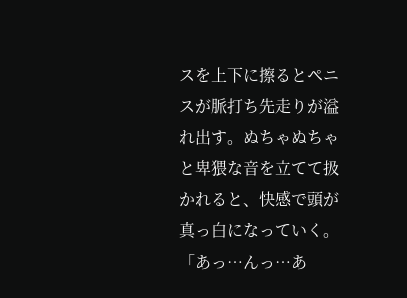スを上下に擦るとペニスが脈打ち先走りが溢れ出す。ぬちゃぬちゃと卑猥な音を立てて扱かれると、快感で頭が真っ白になっていく。
「あっ…んっ…あ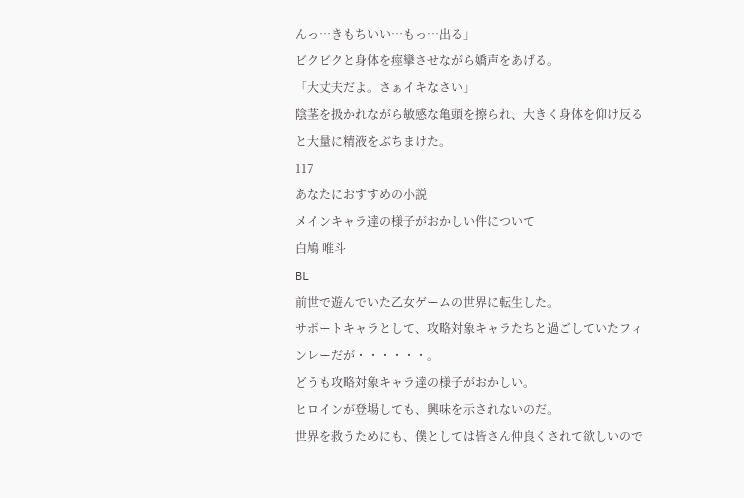んっ…きもちいい…もっ…出る」
ビクビクと身体を痙攣させながら嬌声をあげる。
「大丈夫だよ。さぁイキなさい」
陰茎を扱かれながら敏感な亀頭を擦られ、大きく身体を仰け反ると大量に精液をぶちまけた。
117
あなたにおすすめの小説
メインキャラ達の様子がおかしい件について
白鳩 唯斗
BL
前世で遊んでいた乙女ゲームの世界に転生した。
サポートキャラとして、攻略対象キャラたちと過ごしていたフィンレーだが・・・・・・。
どうも攻略対象キャラ達の様子がおかしい。
ヒロインが登場しても、興味を示されないのだ。
世界を救うためにも、僕としては皆さん仲良くされて欲しいので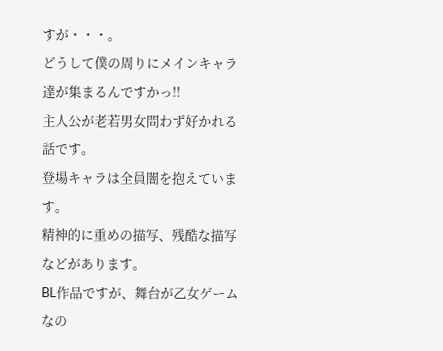すが・・・。
どうして僕の周りにメインキャラ達が集まるんですかっ!!
主人公が老若男女問わず好かれる話です。
登場キャラは全員闇を抱えています。
精神的に重めの描写、残酷な描写などがあります。
BL作品ですが、舞台が乙女ゲームなの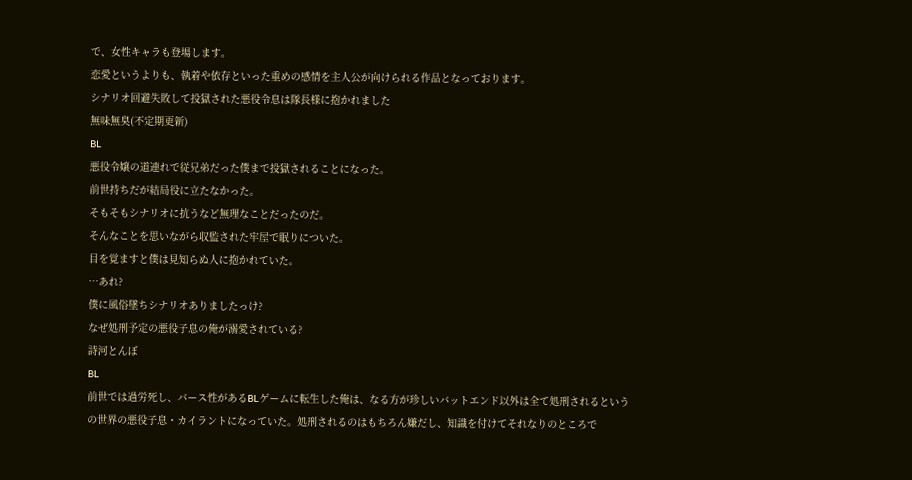で、女性キャラも登場します。
恋愛というよりも、執着や依存といった重めの感情を主人公が向けられる作品となっております。
シナリオ回避失敗して投獄された悪役令息は隊長様に抱かれました
無味無臭(不定期更新)
BL
悪役令嬢の道連れで従兄弟だった僕まで投獄されることになった。
前世持ちだが結局役に立たなかった。
そもそもシナリオに抗うなど無理なことだったのだ。
そんなことを思いながら収監された牢屋で眠りについた。
目を覚ますと僕は見知らぬ人に抱かれていた。
…あれ?
僕に風俗墜ちシナリオありましたっけ?
なぜ処刑予定の悪役子息の俺が溺愛されている?
詩河とんぼ
BL
前世では過労死し、バース性があるBLゲームに転生した俺は、なる方が珍しいバットエンド以外は全て処刑されるというの世界の悪役子息・カイラントになっていた。処刑されるのはもちろん嫌だし、知識を付けてそれなりのところで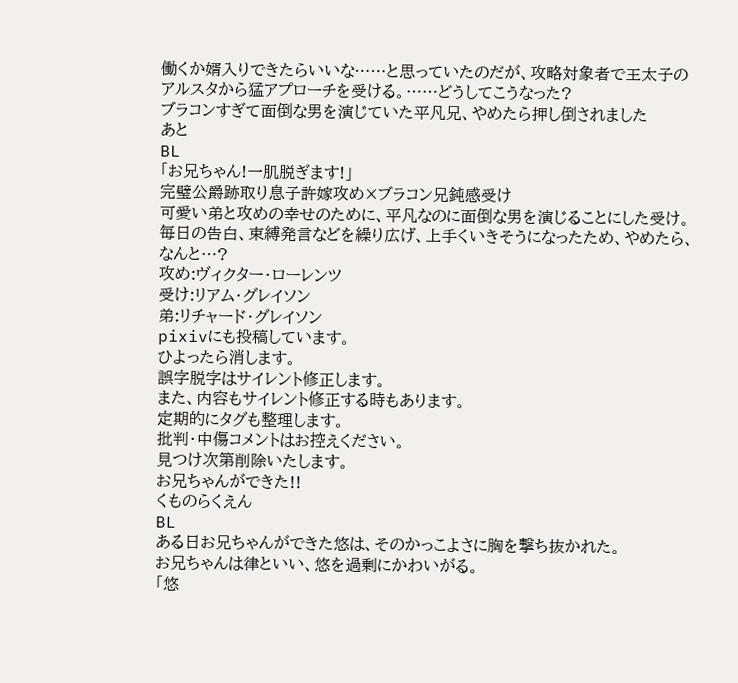働くか婿入りできたらいいな……と思っていたのだが、攻略対象者で王太子のアルスタから猛アプローチを受ける。……どうしてこうなった?
ブラコンすぎて面倒な男を演じていた平凡兄、やめたら押し倒されました
あと
BL
「お兄ちゃん!一肌脱ぎます!」
完璧公爵跡取り息子許嫁攻め×ブラコン兄鈍感受け
可愛い弟と攻めの幸せのために、平凡なのに面倒な男を演じることにした受け。毎日の告白、束縛発言などを繰り広げ、上手くいきそうになったため、やめたら、なんと…?
攻め:ヴィクター・ローレンツ
受け:リアム・グレイソン
弟:リチャード・グレイソン
pixivにも投稿しています。
ひよったら消します。
誤字脱字はサイレント修正します。
また、内容もサイレント修正する時もあります。
定期的にタグも整理します。
批判・中傷コメントはお控えください。
見つけ次第削除いたします。
お兄ちゃんができた!!
くものらくえん
BL
ある日お兄ちゃんができた悠は、そのかっこよさに胸を撃ち抜かれた。
お兄ちゃんは律といい、悠を過剰にかわいがる。
「悠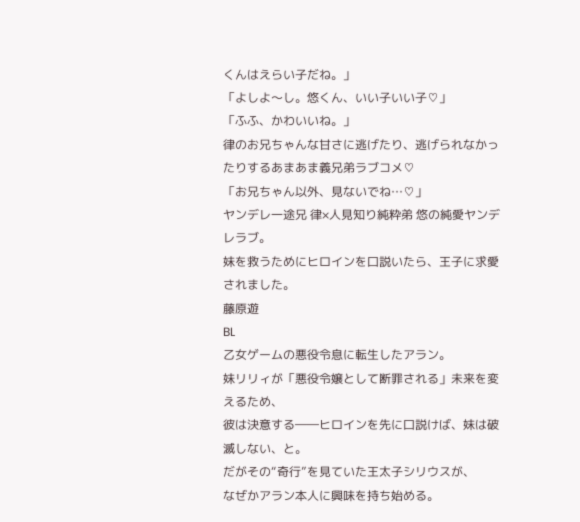くんはえらい子だね。」
「よしよ〜し。悠くん、いい子いい子♡」
「ふふ、かわいいね。」
律のお兄ちゃんな甘さに逃げたり、逃げられなかったりするあまあま義兄弟ラブコメ♡
「お兄ちゃん以外、見ないでね…♡」
ヤンデレ一途兄 律×人見知り純粋弟 悠の純愛ヤンデレラブ。
妹を救うためにヒロインを口説いたら、王子に求愛されました。
藤原遊
BL
乙女ゲームの悪役令息に転生したアラン。
妹リリィが「悪役令嬢として断罪される」未来を変えるため、
彼は決意する――ヒロインを先に口説けば、妹は破滅しない、と。
だがその“奇行”を見ていた王太子シリウスが、
なぜかアラン本人に興味を持ち始める。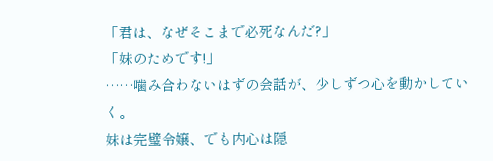「君は、なぜそこまで必死なんだ?」
「妹のためです!」
……噛み合わないはずの会話が、少しずつ心を動かしていく。
妹は完璧令嬢、でも内心は隠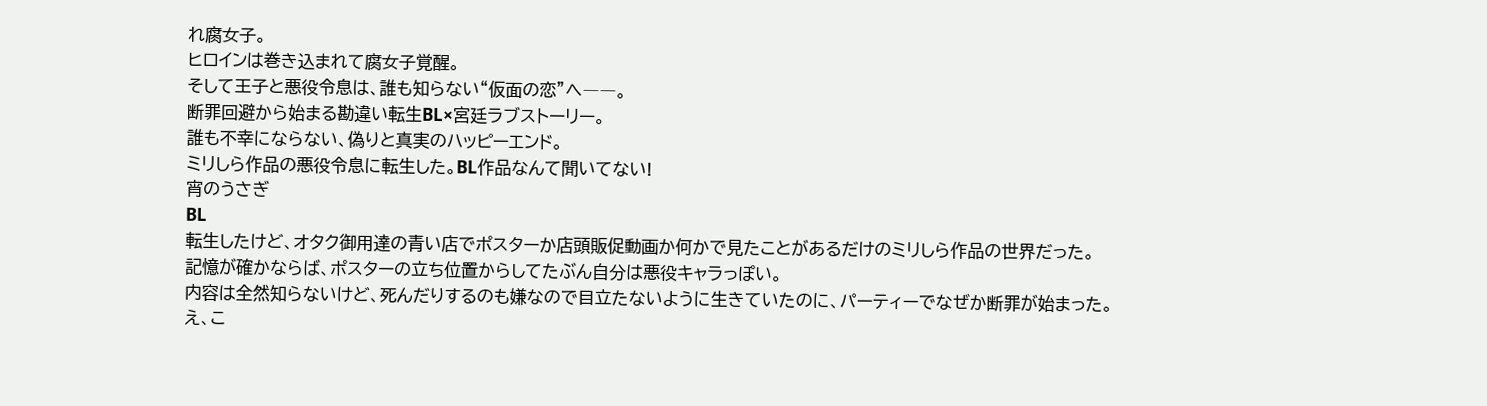れ腐女子。
ヒロインは巻き込まれて腐女子覚醒。
そして王子と悪役令息は、誰も知らない“仮面の恋”へ――。
断罪回避から始まる勘違い転生BL×宮廷ラブストーリー。
誰も不幸にならない、偽りと真実のハッピーエンド。
ミリしら作品の悪役令息に転生した。BL作品なんて聞いてない!
宵のうさぎ
BL
転生したけど、オタク御用達の青い店でポスターか店頭販促動画か何かで見たことがあるだけのミリしら作品の世界だった。
記憶が確かならば、ポスターの立ち位置からしてたぶん自分は悪役キャラっぽい。
内容は全然知らないけど、死んだりするのも嫌なので目立たないように生きていたのに、パーティーでなぜか断罪が始まった。
え、こ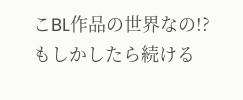こBL作品の世界なの!?
もしかしたら続ける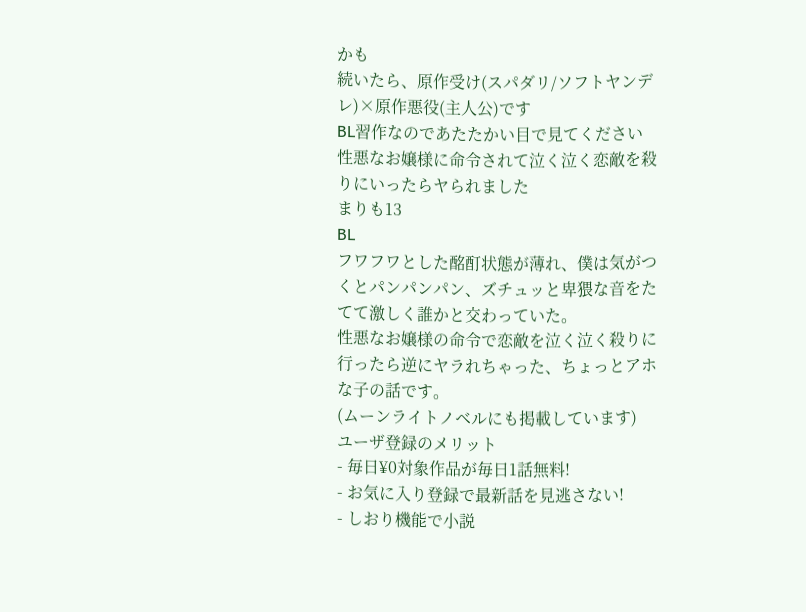かも
続いたら、原作受け(スパダリ/ソフトヤンデレ)×原作悪役(主人公)です
BL習作なのであたたかい目で見てください
性悪なお嬢様に命令されて泣く泣く恋敵を殺りにいったらヤられました
まりも13
BL
フワフワとした酩酊状態が薄れ、僕は気がつくとパンパンパン、ズチュッと卑猥な音をたてて激しく誰かと交わっていた。
性悪なお嬢様の命令で恋敵を泣く泣く殺りに行ったら逆にヤラれちゃった、ちょっとアホな子の話です。
(ムーンライトノベルにも掲載しています)
ユーザ登録のメリット
- 毎日¥0対象作品が毎日1話無料!
- お気に入り登録で最新話を見逃さない!
- しおり機能で小説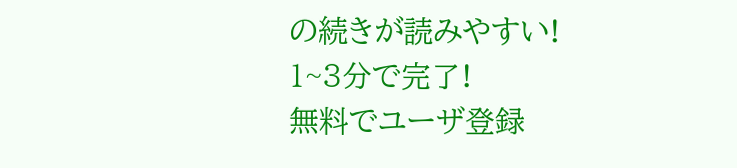の続きが読みやすい!
1~3分で完了!
無料でユーザ登録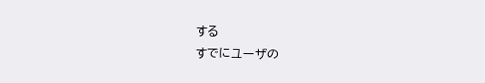する
すでにユーザの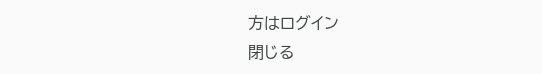方はログイン
閉じる